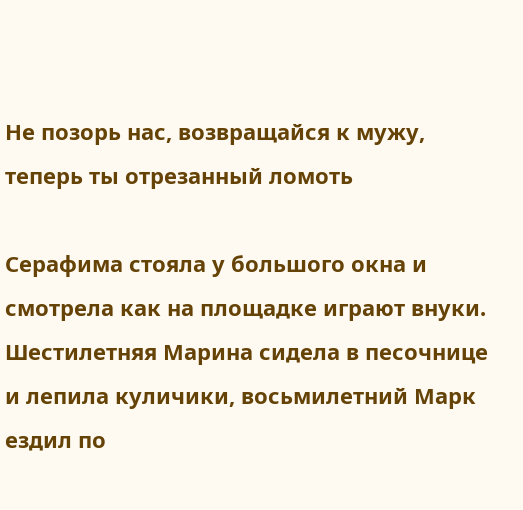Не позорь нас, возвращайся к мужу, теперь ты отрезанный ломоть

Серафима стояла у большого окна и смотрела как на площадке играют внуки. Шестилетняя Марина сидела в песочнице и лепила куличики, восьмилетний Марк ездил по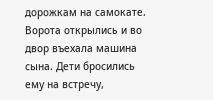дорожкам на самокате. Ворота открылись и во двор въехала машина сына. Дети бросились ему на встречу,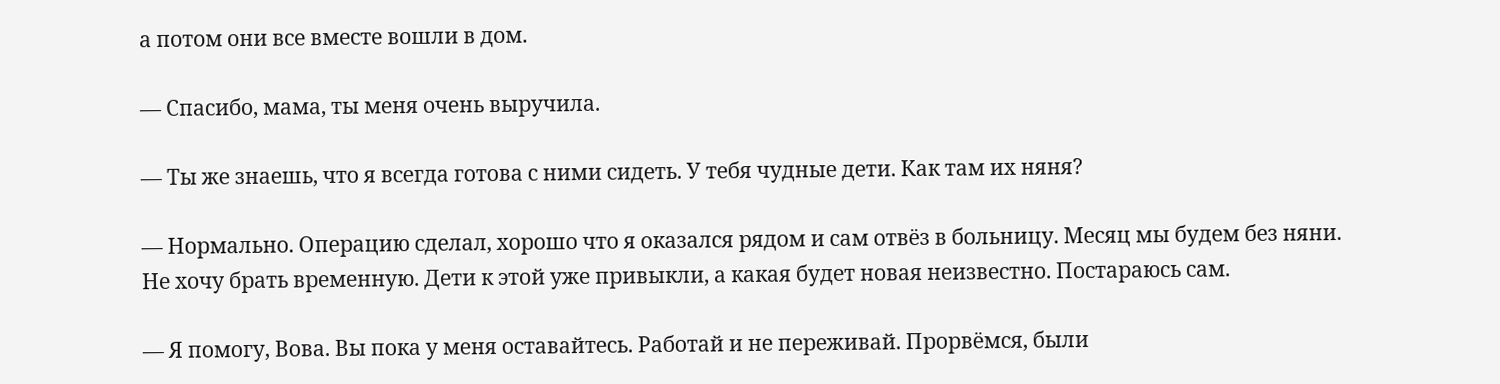а потом они все вместе вошли в дом.

— Спасибо, мама, ты меня очень выручила.

— Ты же знаешь, что я всегда готова с ними сидеть. У тебя чудные дети. Как там их няня?

— Нормально. Операцию сделал, хорошо что я оказался рядом и сам отвёз в больницу. Месяц мы будем без няни. Не хочу брать временную. Дети к этой уже привыкли, а какая будет новая неизвестно. Постараюсь сам.

— Я помогу, Вова. Вы пока у меня оставайтесь. Работай и не переживай. Прорвёмся, были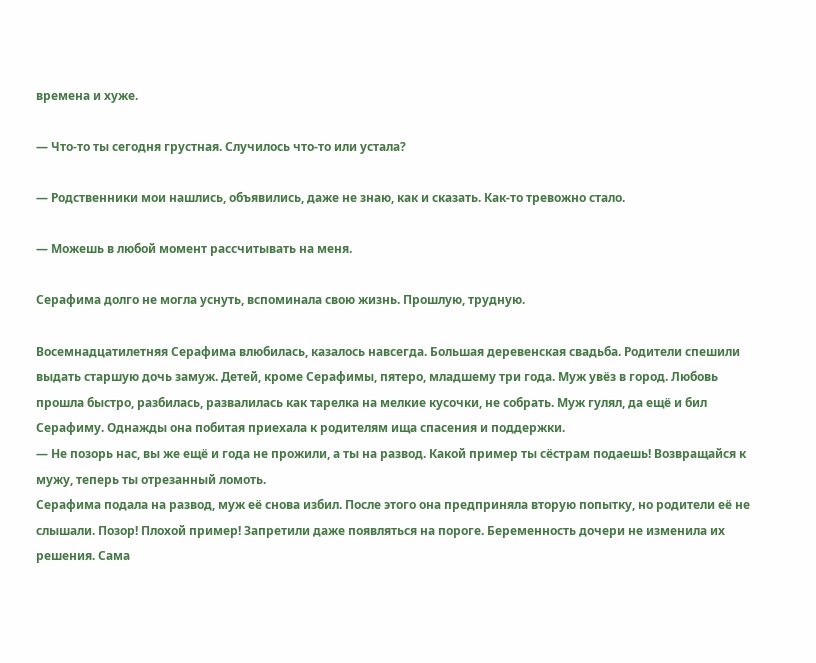времена и хуже.

— Что-то ты сегодня грустная. Случилось что-то или устала?

— Родственники мои нашлись, объявились, даже не знаю, как и сказать. Как-то тревожно стало.

— Можешь в любой момент рассчитывать на меня.

Серафима долго не могла уснуть, вспоминала свою жизнь. Прошлую, трудную.

Восемнадцатилетняя Серафима влюбилась, казалось навсегда. Большая деревенская свадьба. Родители спешили выдать старшую дочь замуж. Детей, кроме Серафимы, пятеро, младшему три года. Муж увёз в город. Любовь прошла быстро, разбилась, развалилась как тарелка на мелкие кусочки, не собрать. Муж гулял, да ещё и бил Серафиму. Однажды она побитая приехала к родителям ища спасения и поддержки.
— Не позорь нас, вы же ещё и года не прожили, а ты на развод. Какой пример ты сёстрам подаешь! Возвращайся к мужу, теперь ты отрезанный ломоть.
Серафима подала на развод, муж её снова избил. После этого она предприняла вторую попытку, но родители её не слышали. Позор! Плохой пример! Запретили даже появляться на пороге. Беременность дочери не изменила их решения. Сама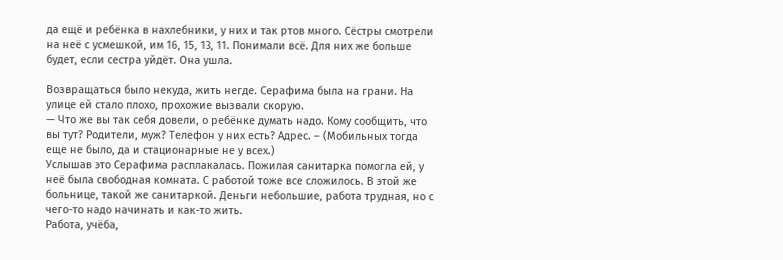да ещё и ребёнка в нахлебники, у них и так ртов много. Сёстры смотрели на неё с усмешкой, им 16, 15, 13, 11. Понимали всё. Для них же больше будет, если сестра уйдёт. Она ушла.

Возвращаться было некуда, жить негде. Серафима была на грани. На улице ей стало плохо, прохожие вызвали скорую.
— Что же вы так себя довели, о ребёнке думать надо. Кому сообщить, что вы тут? Родители, муж? Телефон у них есть? Адрес. – (Мобильных тогда еще не было, да и стационарные не у всех.)
Услышав это Серафима расплакалась. Пожилая санитарка помогла ей, у неё была свободная комната. С работой тоже все сложилось. В этой же больнице, такой же санитаркой. Деньги небольшие, работа трудная, но с чего-то надо начинать и как-то жить.
Работа, учёба,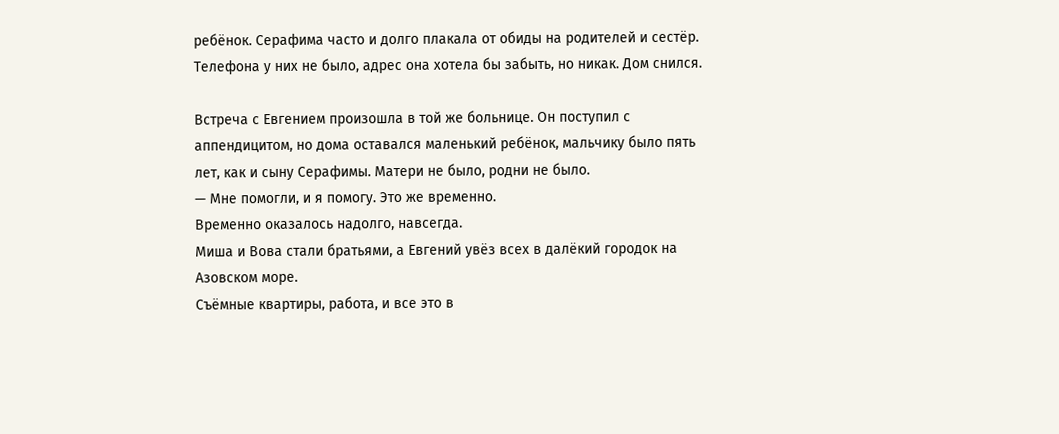ребёнок. Серафима часто и долго плакала от обиды на родителей и сестёр. Телефона у них не было, адрес она хотела бы забыть, но никак. Дом снился.

Встреча с Евгением произошла в той же больнице. Он поступил с аппендицитом, но дома оставался маленький ребёнок, мальчику было пять лет, как и сыну Серафимы. Матери не было, родни не было.
— Мне помогли, и я помогу. Это же временно.
Временно оказалось надолго, навсегда.
Миша и Вова стали братьями, а Евгений увёз всех в далёкий городок на Азовском море.
Съёмные квартиры, работа, и все это в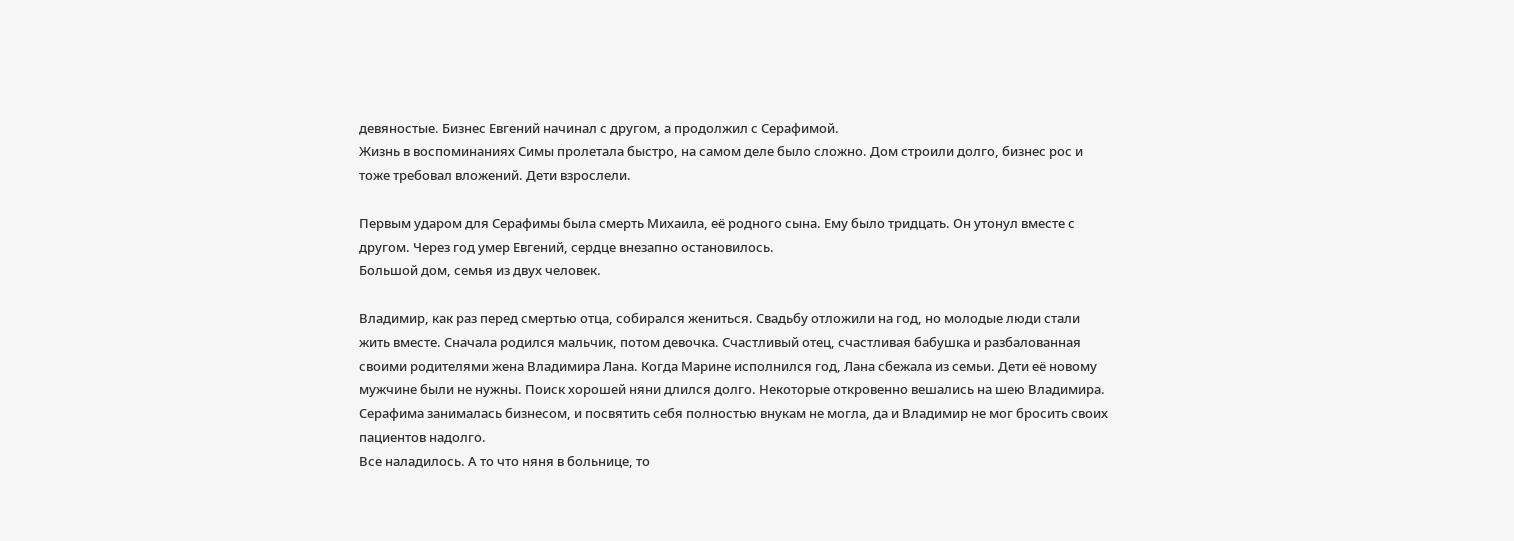девяностые. Бизнес Евгений начинал с другом, а продолжил с Серафимой.
Жизнь в воспоминаниях Симы пролетала быстро, на самом деле было сложно. Дом строили долго, бизнес рос и тоже требовал вложений. Дети взрослели.

Первым ударом для Серафимы была смерть Михаила, её родного сына. Ему было тридцать. Он утонул вместе с другом. Через год умер Евгений, сердце внезапно остановилось.
Большой дом, семья из двух человек.

Владимир, как раз перед смертью отца, собирался жениться. Свадьбу отложили на год, но молодые люди стали жить вместе. Сначала родился мальчик, потом девочка. Счастливый отец, счастливая бабушка и разбалованная своими родителями жена Владимира Лана. Когда Марине исполнился год, Лана сбежала из семьи. Дети её новому мужчине были не нужны. Поиск хорошей няни длился долго. Некоторые откровенно вешались на шею Владимира. Серафима занималась бизнесом, и посвятить себя полностью внукам не могла, да и Владимир не мог бросить своих пациентов надолго.
Все наладилось. А то что няня в больнице, то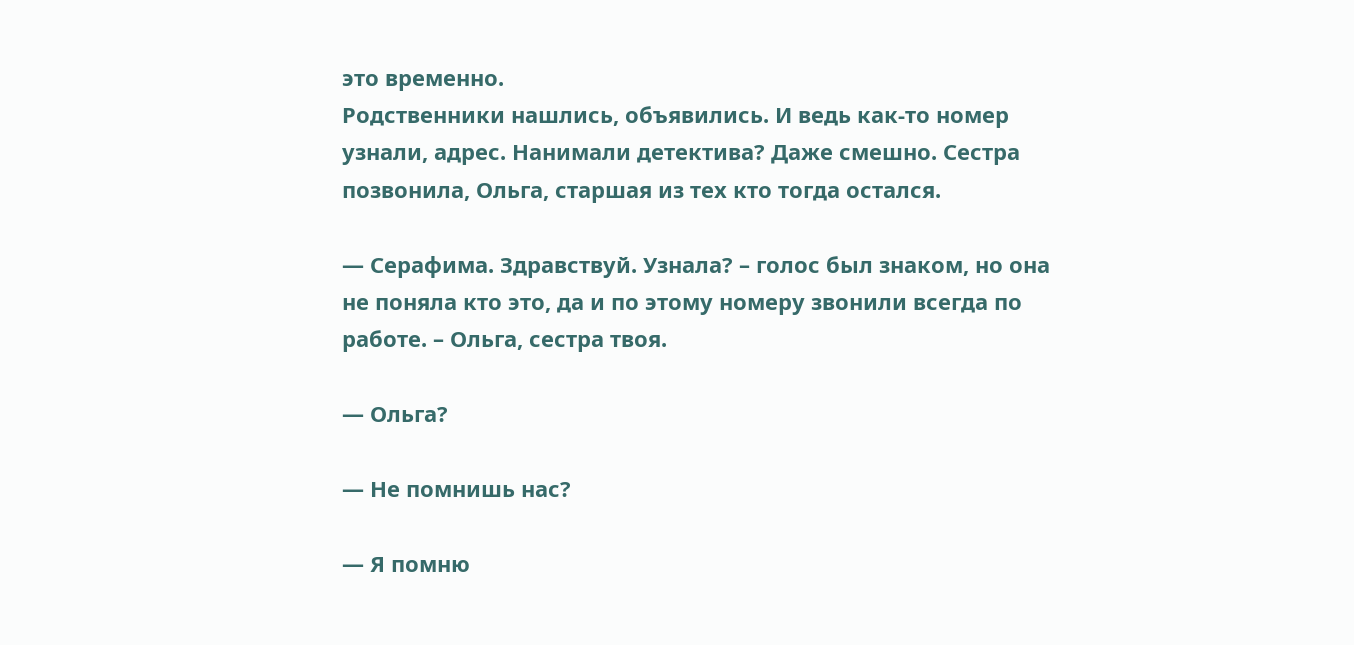это временно.
Родственники нашлись, объявились. И ведь как-то номер узнали, адрес. Нанимали детектива? Даже смешно. Сестра позвонила, Ольга, старшая из тех кто тогда остался.

— Серафима. Здравствуй. Узнала? – голос был знаком, но она не поняла кто это, да и по этому номеру звонили всегда по работе. – Ольга, сестра твоя.

— Ольга?

— Не помнишь нас?

— Я помню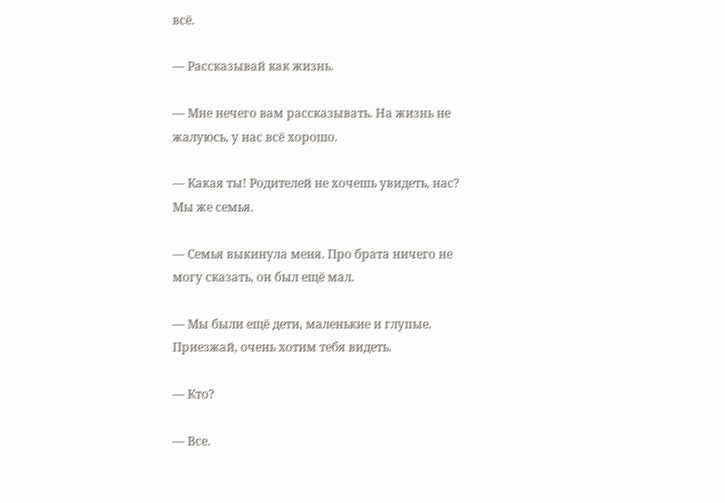всё.

— Рассказывай как жизнь.

— Мне нечего вам рассказывать. На жизнь не жалуюсь, у нас всё хорошо.

— Какая ты! Родителей не хочешь увидеть, нас? Мы же семья.

— Семья выкинула меня. Про брата ничего не могу сказать, он был ещё мал.

— Мы были ещё дети, маленькие и глупые. Приезжай, очень хотим тебя видеть.

— Кто?

— Все.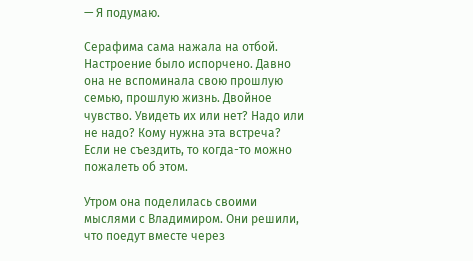— Я подумаю.

Серафима сама нажала на отбой. Настроение было испорчено. Давно она не вспоминала свою прошлую семью, прошлую жизнь. Двойное чувство. Увидеть их или нет? Надо или не надо? Кому нужна эта встреча? Если не съездить, то когда-то можно пожалеть об этом.

Утром она поделилась своими мыслями с Владимиром. Они решили, что поедут вместе через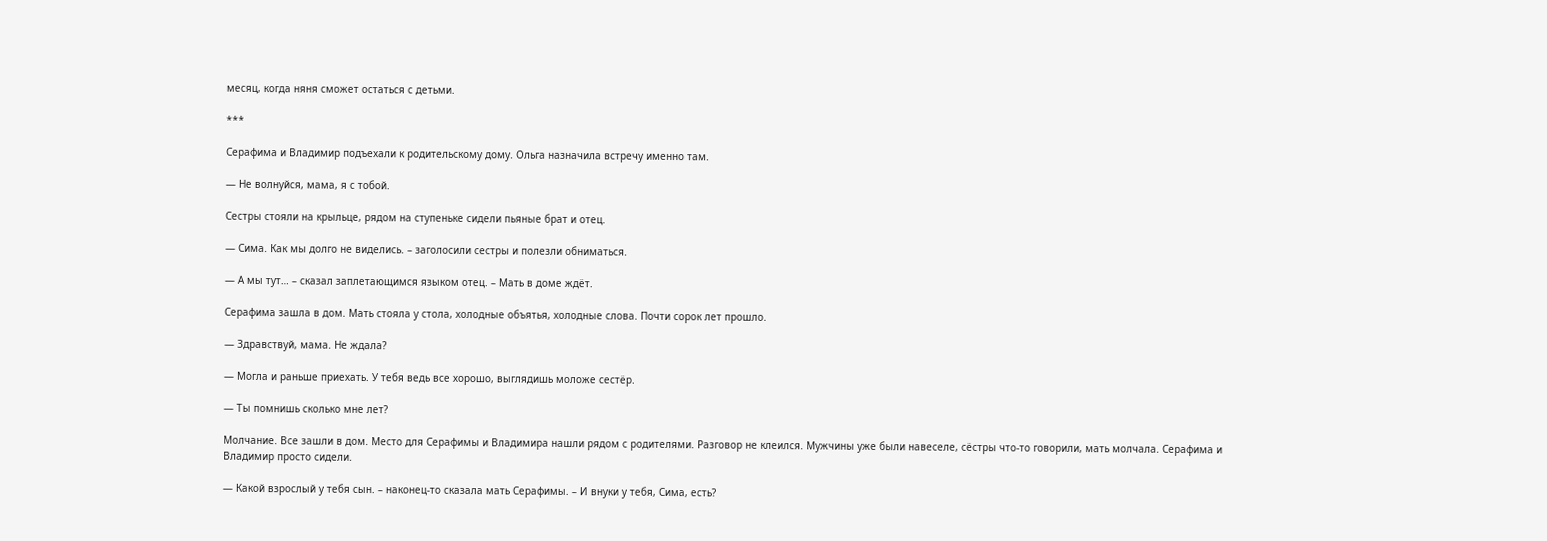месяц, когда няня сможет остаться с детьми.

***

Серафима и Владимир подъехали к родительскому дому. Ольга назначила встречу именно там.

— Не волнуйся, мама, я с тобой.

Сестры стояли на крыльце, рядом на ступеньке сидели пьяные брат и отец.

— Сима. Как мы долго не виделись. – заголосили сестры и полезли обниматься.

— А мы тут… – сказал заплетающимся языком отец. – Мать в доме ждёт.

Серафима зашла в дом. Мать стояла у стола, холодные объятья, холодные слова. Почти сорок лет прошло.

— Здравствуй, мама. Не ждала?

— Могла и раньше приехать. У тебя ведь все хорошо, выглядишь моложе сестёр.

— Ты помнишь сколько мне лет?

Молчание. Все зашли в дом. Место для Серафимы и Владимира нашли рядом с родителями. Разговор не клеился. Мужчины уже были навеселе, сёстры что-то говорили, мать молчала. Серафима и Владимир просто сидели.

— Какой взрослый у тебя сын. – наконец-то сказала мать Серафимы. – И внуки у тебя, Сима, есть?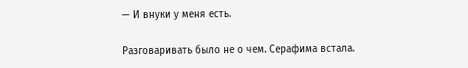— И внуки у меня есть.

Разговаривать было не о чем. Серафима встала.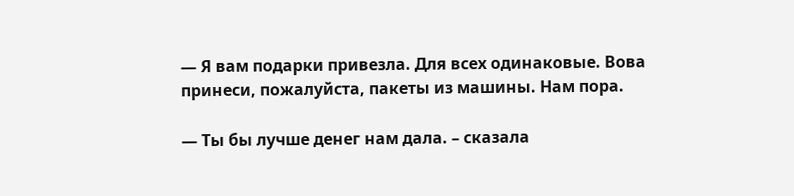— Я вам подарки привезла. Для всех одинаковые. Вова принеси, пожалуйста, пакеты из машины. Нам пора.

— Ты бы лучше денег нам дала. – сказала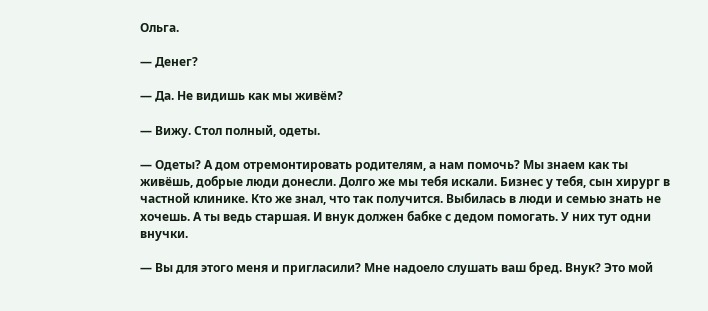Ольга.

— Денег?

— Да. Не видишь как мы живём?

— Вижу. Стол полный, одеты.

— Одеты? А дом отремонтировать родителям, а нам помочь? Мы знаем как ты живёшь, добрые люди донесли. Долго же мы тебя искали. Бизнес у тебя, сын хирург в частной клинике. Кто же знал, что так получится. Выбилась в люди и семью знать не хочешь. А ты ведь старшая. И внук должен бабке с дедом помогать. У них тут одни внучки.

— Вы для этого меня и пригласили? Мне надоело слушать ваш бред. Внук? Это мой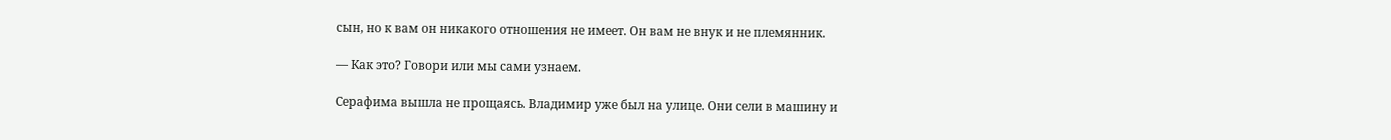сын, но к вам он никакого отношения не имеет. Он вам не внук и не племянник.

— Как это? Говори или мы сами узнаем.

Серафима вышла не прощаясь. Владимир уже был на улице. Они сели в машину и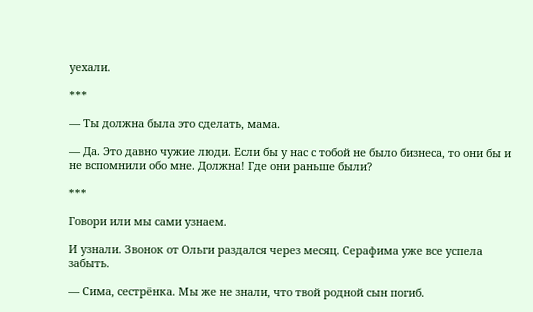уехали.

***

— Ты должна была это сделать, мама.

— Да. Это давно чужие люди. Если бы у нас с тобой не было бизнеса, то они бы и не вспомнили обо мне. Должна! Где они раньше были?

***

Говори или мы сами узнаем.

И узнали. Звонок от Ольги раздался через месяц. Серафима уже все успела забыть.

— Сима, сестрёнка. Мы же не знали, что твой родной сын погиб.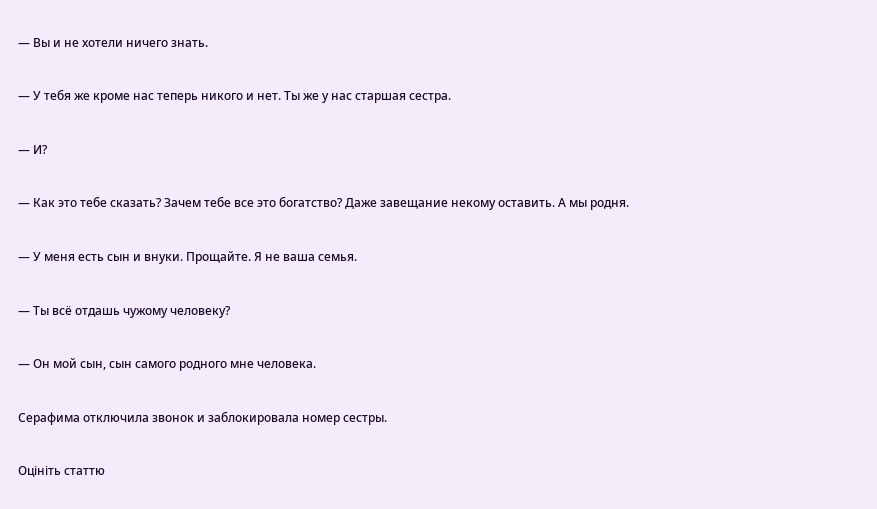— Вы и не хотели ничего знать.

— У тебя же кроме нас теперь никого и нет. Ты же у нас старшая сестра.

— И?

— Как это тебе сказать? Зачем тебе все это богатство? Даже завещание некому оставить. А мы родня.

— У меня есть сын и внуки. Прощайте. Я не ваша семья.

— Ты всё отдашь чужому человеку?

— Он мой сын, сын самого родного мне человека.

Серафима отключила звонок и заблокировала номер сестры.

Оцініть статтю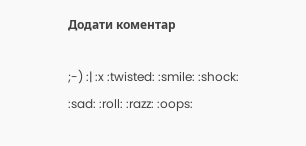Додати коментар

;-) :| :x :twisted: :smile: :shock: :sad: :roll: :razz: :oops: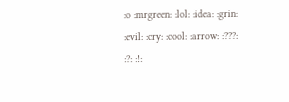:o :mrgreen: :lol: :idea: :grin: :evil: :cry: :cool: :arrow: :???: :?: :!: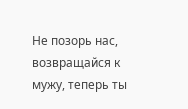Не позорь нас, возвращайся к мужу, теперь ты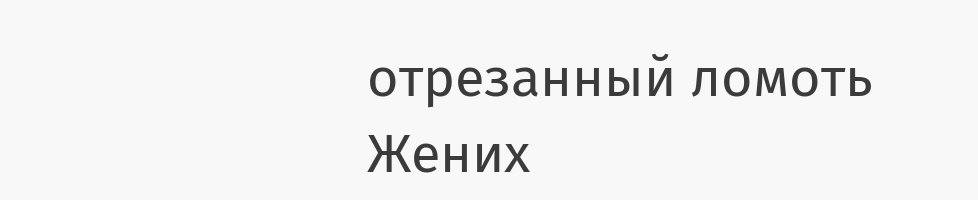отрезанный ломоть
Жених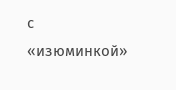с «изюминкой»